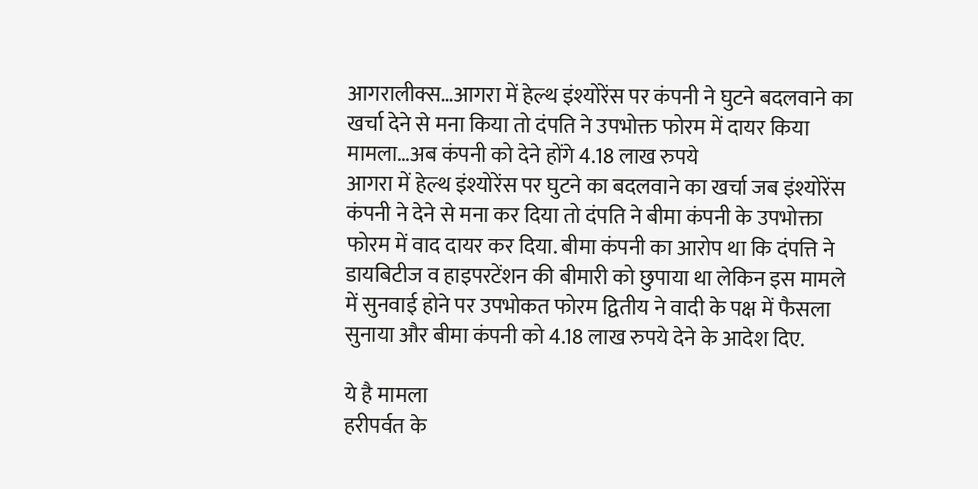आगरालीक्स…आगरा में हेल्थ इंश्योरेंस पर कंपनी ने घुटने बदलवाने का खर्चा देने से मना किया तो दंपति ने उपभोक्त फोरम में दायर किया मामला…अब कंपनी को देने होंगे 4.18 लाख रुपये
आगरा में हेल्थ इंश्योरेंस पर घुटने का बदलवाने का खर्चा जब इंश्योरेंस कंपनी ने देने से मना कर दिया तो दंपति ने बीमा कंपनी के उपभोक्ता फोरम में वाद दायर कर दिया. बीमा कंपनी का आरोप था कि दंपत्ति ने डायबिटीज व हाइपरटेंशन की बीमारी को छुपाया था लेकिन इस मामले में सुनवाई होने पर उपभोकत फोरम द्वितीय ने वादी के पक्ष में फैसला सुनाया और बीमा कंपनी को 4.18 लाख रुपये देने के आदेश दिए.

ये है मामला
हरीपर्वत के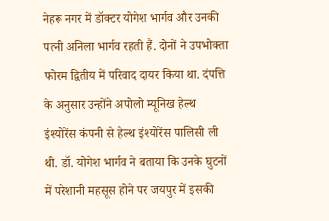नेहरू नगर में डॉक्टर योगेश भार्गव और उनकी पत्नी अनिला भार्गव रहती हैं. दोनों ने उपभोक्ता फोरम द्वितीय में परिवाद दायर किया था. दंपत्ति के अनुसार उन्होंने अपोलो म्यूनिख हेल्थ इंश्योरेंस कंपनी से हेल्थ इंश्योरेंस पालिसी ली थी. डॉ. योगेश भार्गव ने बताया कि उनके घुटनों में परेशानी महसूस होने पर जयपुर में इसकी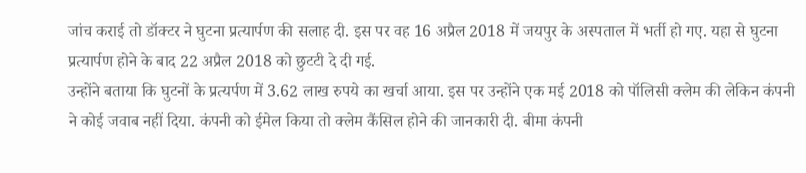जांच कराई तो डॉक्टर ने घुटना प्रत्यार्पण की सलाह दी. इस पर वह 16 अप्रैल 2018 में जयपुर के अस्पताल में भर्ती हो गए. यहा से घुटना प्रत्यार्पण होने के बाद 22 अप्रैल 2018 को छुटटी दे दी गई.
उन्होंने बताया कि घुटनों के प्रत्यर्पण में 3.62 लाख रुपये का खर्चा आया. इस पर उन्होंने एक मई 2018 को पॉलिसी क्लेम की लेकिन कंपनी ने कोई जवाब नहीं दिया. कंपनी को ईमेल किया तो क्लेम कैंसिल होने की जानकारी दी. बीमा कंपनी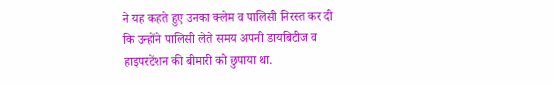ने यह कहते हुए उनका क्लेम व पालिसी निरस्त कर दी कि उन्होंने पालिसी लेते समय अपनी डायबिटीज व हाइपरटेंशन की बीमारी को छुपाया था.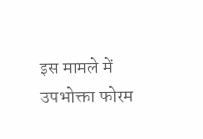इस मामले में उपभोक्ता फोरम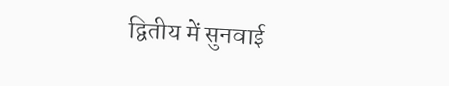द्वितीय में सुनवाई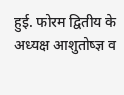हुई. फोरम द्वितीय के अध्यक्ष आशुतोष्ज्ञ व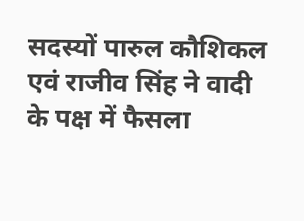सदस्यों पारुल कौशिकल एवं राजीव सिंह ने वादी के पक्ष में फैसला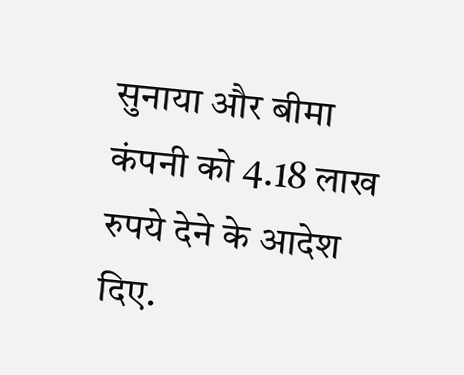सुनाया और बीमा कंपनी को 4.18 लाख रुपये देने के आदेश दिए.